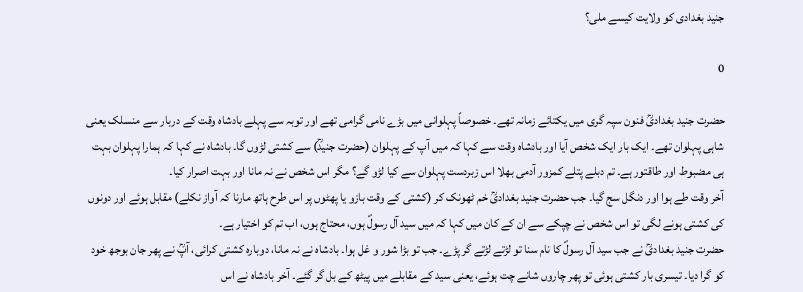جنید بغدادی کو ولایت کیسے ملی؟

0

حضرت جنید بغدادیؒ فنون سپہ گری میں یکتائے زمانہ تھے۔ خصوصاً پہلوانی میں بڑے نامی گرامی تھے اور توبہ سے پہلے بادشاہ وقت کے دربار سے منسلک یعنی شاہی پہلوان تھے۔ ایک بار ایک شخص آیا اور بادشاہ وقت سے کہا کہ میں آپ کے پہلوان (حضرت جنیدؒ) سے کشتی لڑوں گا۔ بادشاہ نے کہا کہ ہمارا پہلوان بہت ہی مضبوط اور طاقتور ہے۔ تم دبلے پتلے کمزور آدمی بھلا اس زبردست پہلوان سے کیا لڑو گے؟ مگر اس شخص نے نہ مانا اور بہت اصرار کیا۔
آخر وقت طے ہوا اور دنگل سج گیا۔ جب حضرت جنید بغدادیؒ خم ٹھونک کر (کشتی کے وقت بازو یا پھٹوں پر اس طرح ہاتھ مارنا کہ آواز نکلے) مقابل ہوئے اور دونوں کی کشتی ہونے لگی تو اس شخص نے چپکے سے ان کے کان میں کہا کہ میں سید آل رسولؐ ہوں، محتاج ہوں، اب تم کو اختیار ہے۔
حضرت جنید بغدادیؒ نے جب سید آل رسولؐ کا نام سنا تو لڑتے لڑتے گر پڑے۔ جب تو بڑا شور و غل ہوا۔ بادشاہ نے نہ مانا، دوبارہ کشتی کرائی، آپؒ نے پھر جان بوجھ خود کو گرا دیا۔ تیسری بار کشتی ہوئی تو پھر چاروں شانے چت ہوئے، یعنی سید کے مقابلے میں پیٹھ کے بل گر گئے۔ آخر بادشاہ نے اس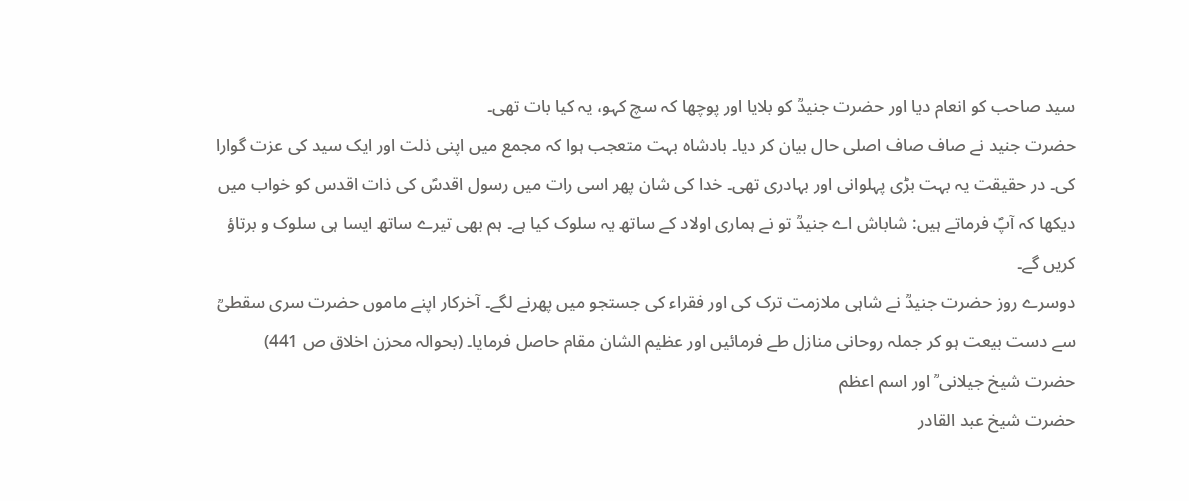سید صاحب کو انعام دیا اور حضرت جنیدؒ کو بلایا اور پوچھا کہ سچ کہو، یہ کیا بات تھی۔
حضرت جنید نے صاف صاف اصلی حال بیان کر دیا۔ بادشاہ بہت متعجب ہوا کہ مجمع میں اپنی ذلت اور ایک سید کی عزت گوارا کی۔ در حقیقت یہ بہت بڑی پہلوانی اور بہادری تھی۔ خدا کی شان پھر اسی رات میں رسول اقدسؐ کی ذات اقدس کو خواب میں دیکھا کہ آپؐ فرماتے ہیں: شاباش اے جنیدؒ تو نے ہماری اولاد کے ساتھ یہ سلوک کیا ہے۔ ہم بھی تیرے ساتھ ایسا ہی سلوک و برتاؤ کریں گے۔
دوسرے روز حضرت جنیدؒ نے شاہی ملازمت ترک کی اور فقراء کی جستجو میں پھرنے لگے۔ آخرکار اپنے ماموں حضرت سری سقطیؒ سے دست بیعت ہو کر جملہ روحانی منازل طے فرمائیں اور عظیم الشان مقام حاصل فرمایا۔ (بحوالہ محزن اخلاق ص 441)
حضرت شیخ جیلانی ؒ اور اسم اعظم
حضرت شیخ عبد القادر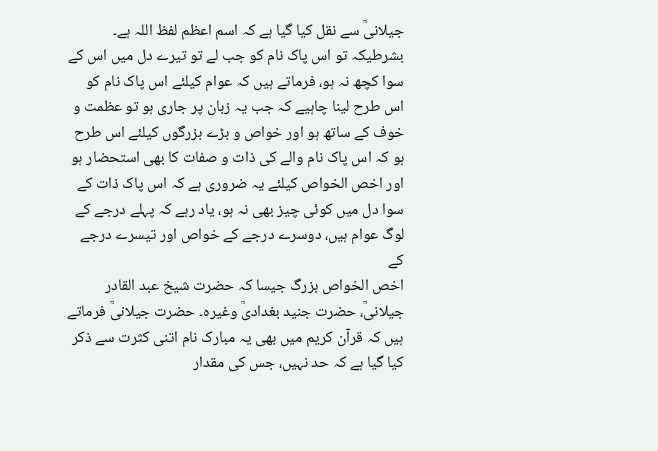جیلانیؒ سے نقل کیا گیا ہے کہ اسم اعظم لفظ اللہ ہے۔ بشرطیکہ تو اس پاک نام کو جب لے تو تیرے دل میں اس کے سوا کچھ نہ ہو، فرماتے ہیں کہ عوام کیلئے اس پاک نام کو اس طرح لینا چاہیے کہ جب یہ زبان پر جاری ہو تو عظمت و خوف کے ساتھ ہو اور خواص و بڑے بزرگوں کیلئے اس طرح ہو کہ اس پاک نام والے کی ذات و صفات کا بھی استحضار ہو اور اخص الخواص کیلئے یہ ضروری ہے کہ اس پاک ذات کے سوا دل میں کوئی چیز بھی نہ ہو، یاد رہے کہ پہلے درجے کے لوگ عوام ہیں، دوسرے درجے کے خواص اور تیسرے درجے کے
اخص الخواص بزرگ جیسا کہ حضرت شیخ عبد القادر جیلانیؒ، حضرت جنید بغدادیؒ وغیرہ۔ حضرت جیلانیؒ فرماتے ہیں کہ قرآن کریم میں بھی یہ مبارک نام اتنی کثرت سے ذکر کیا گیا ہے کہ حد نہیں، جس کی مقدار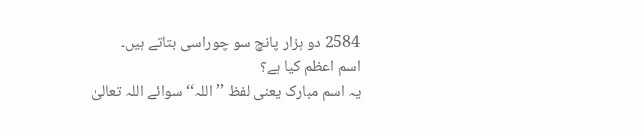2584 دو ہزار پانچ سو چوراسی بتاتے ہیں۔
اسم اعظم کیا ہے؟
یہ اسم مبارک یعنی لفظ ’’اللہ‘‘ سوائے اللہ تعالیٰ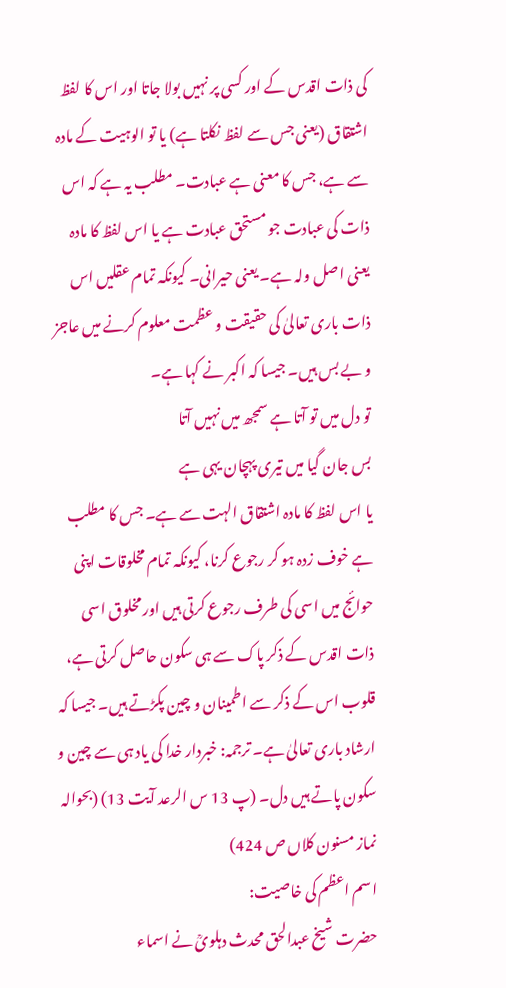کی ذات اقدس کے اور کسی پر نہیں بولا جاتا اور اس کا لفظ اشتقاق (یعنی جس سے لفظ نکلتا ہے) یا تو الوہیت کے مادہ سے ہے، جس کا معنی ہے عبادت۔ مطلب یہ ہے کہ اس ذات کی عبادت جو مستحق عبادت ہے یا اس لفظ کا مادہ یعنی اصل ولہ ہے۔ یعنی حیرانی۔ کیونکہ تمام عقلیں اس ذات باری تعالیٰ کی حقیقت و عظمت معلوم کرنے میں عاجز و بے بس ہیں۔ جیسا کہ اکبر نے کہا ہے۔
تو دل میں تو آتا ہے سمجھ میں نہیں آتا
بس جان گیا میں تیری پہچان یہی ہے
یا اس لفظ کا مادہ اشتقاق الہت سے ہے۔ جس کا مطلب ہے خوف زدہ ہو کر رجوع کرنا، کیونکہ تمام مخلوقات اپنی حوائج میں اسی کی طرف رجوع کرتی ہیں اور مخلوق اسی ذات اقدس کے ذکر پاک سے ہی سکون حاصل کرتی ہے، قلوب اس کے ذکر سے اطمینان و چین پکڑتے ہیں۔ جیسا کہ ارشاد باری تعالیٰ ہے۔ ترجمہ: خبردار خدا کی یاد ہی سے چین و سکون پاتے ہیں دل۔ (پ 13 س الرعد آیت 13) (بحوالہ نماز مسنون کلاں ص 424)
اسم اعظم کی خاصیت:
حضرت شیخ عبدالحق محدث دہلویؒ نے اسماء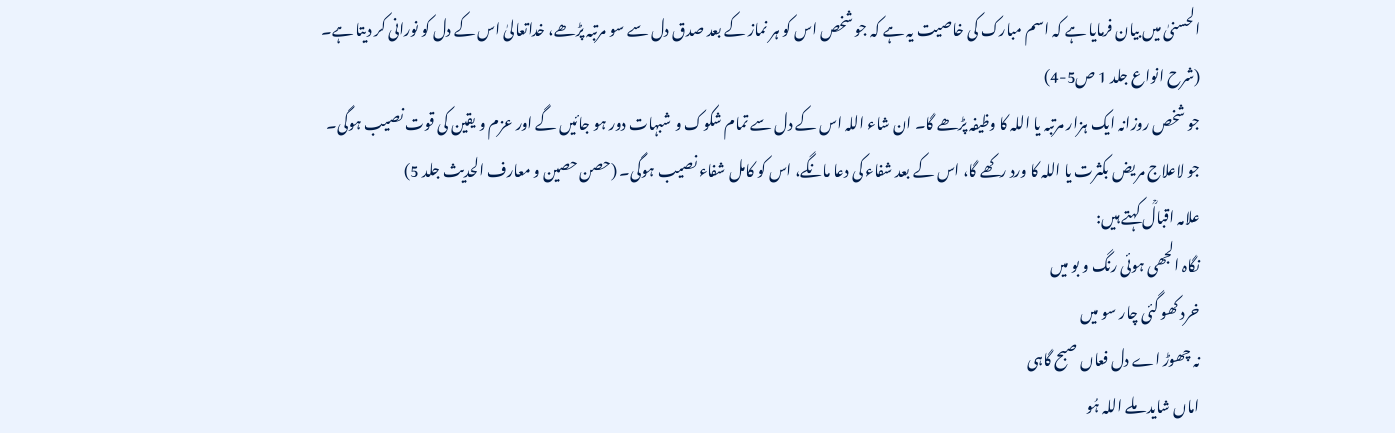الحسنیٰ میں بیان فرمایا ہے کہ اسم مبارک کی خاصیت یہ ہے کہ جو شخص اس کو ہر نماز کے بعد صدق دل سے سو مرتبہ پڑھے، خداتعالیٰ اس کے دل کو نورانی کر دیتا ہے۔ (شرح انواع جلد 1 ص5-4)
جو شخص روزانہ ایک ہزار مرتبہ یا اللہ کا وظیفہ پڑھے گا۔ ان شاء اللہ اس کے دل سے تمام شکوک و شبہات دور ہو جائیں گے اور عزم و یقین کی قوت نصیب ہوگی۔ جو لاعلاج مریض بکثرت یا اللہ کا ورد رکھے گا، اس کے بعد شفاء کی دعا مانگے، اس کو کامل شفاء نصیب ہوگی۔ (حصن حصین و معارف الحدیث جلد 5)
علامہ اقبالؒ کہتے ہیں:
نگاہ الجھی ہوئی رنگ و بو میں
خرد کھو گئی چار سو میں
نہ چھوڑ اے دل فعاں صبح گاہی
اماں شاید ملے اللہ ہُو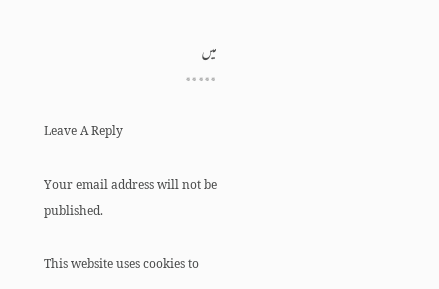میں
٭٭٭٭٭

Leave A Reply

Your email address will not be published.

This website uses cookies to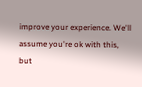improve your experience. We'll assume you're ok with this, but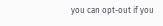you can opt-out if you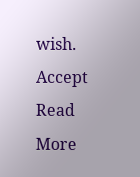wish. Accept Read More